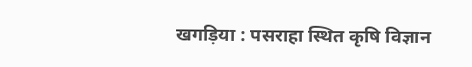खगड़िया : पसराहा स्थित कृषि विज्ञान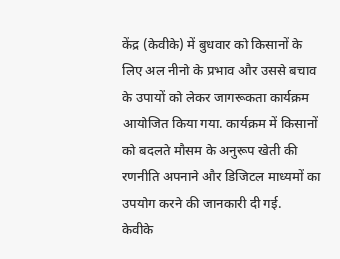केंद्र (केवीके) में बुधवार को किसानों के लिए अल नीनो के प्रभाव और उससे बचाव के उपायों को लेकर जागरूकता कार्यक्रम आयोजित किया गया. कार्यक्रम में किसानों को बदलते मौसम के अनुरूप खेती की रणनीति अपनाने और डिजिटल माध्यमों का उपयोग करने की जानकारी दी गई.
केवीके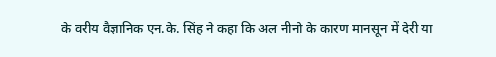के वरीय वैज्ञानिक एन.के. सिंह ने कहा कि अल नीनो के कारण मानसून में देरी या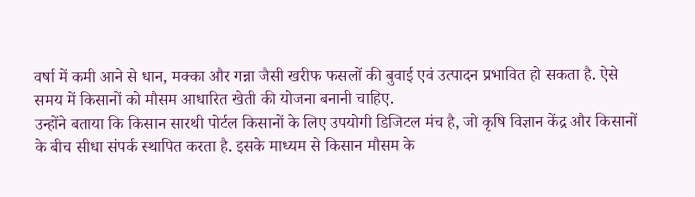वर्षा में कमी आने से धान, मक्का और गन्ना जैसी खरीफ फसलों की बुवाई एवं उत्पादन प्रभावित हो सकता है. ऐसे समय में किसानों को मौसम आधारित खेती की योजना बनानी चाहिए.
उन्होंने बताया कि किसान सारथी पोर्टल किसानों के लिए उपयोगी डिजिटल मंच है, जो कृषि विज्ञान केंद्र और किसानों के बीच सीधा संपर्क स्थापित करता है. इसके माध्यम से किसान मौसम के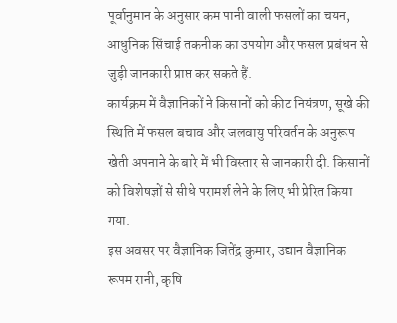पूर्वानुमान के अनुसार कम पानी वाली फसलों का चयन, आधुनिक सिंचाई तकनीक का उपयोग और फसल प्रबंधन से जुड़ी जानकारी प्राप्त कर सकते हैं.
कार्यक्रम में वैज्ञानिकों ने किसानों को कीट नियंत्रण, सूखे की स्थिति में फसल बचाव और जलवायु परिवर्तन के अनुरूप खेती अपनाने के बारे में भी विस्तार से जानकारी दी. किसानों को विशेषज्ञों से सीधे परामर्श लेने के लिए भी प्रेरित किया गया.
इस अवसर पर वैज्ञानिक जितेंद्र कुमार, उद्यान वैज्ञानिक रूपम रानी, कृषि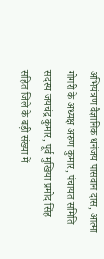अभियंत्रण वैज्ञानिक धनंजय पासवान दास, आत्मा गोगरी के अध्यक्ष अरुण कुमार, पंचायत समिति सदस्य जयचंद्र कुमार, पूर्व मुखिया प्रमोद सिंह सहित जिले के बड़ी संख्या में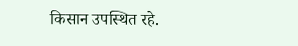किसान उपस्थित रहे.